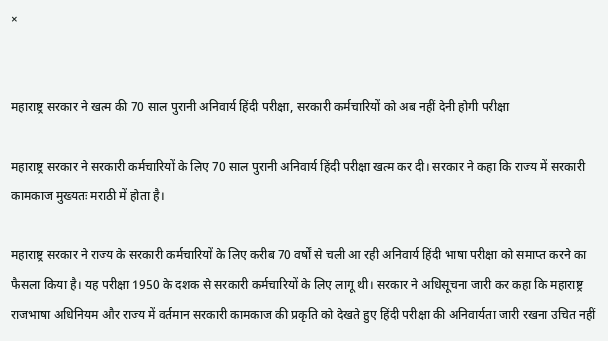×


महाराष्ट्र सरकार ने खत्म की 70 साल पुरानी अनिवार्य हिंदी परीक्षा, सरकारी कर्मचारियों को अब नहीं देनी होगी परीक्षा

महाराष्ट्र सरकार ने सरकारी कर्मचारियों के लिए 70 साल पुरानी अनिवार्य हिंदी परीक्षा खत्म कर दी। सरकार ने कहा कि राज्य में सरकारी कामकाज मुख्यतः मराठी में होता है।

महाराष्ट्र सरकार ने राज्य के सरकारी कर्मचारियों के लिए करीब 70 वर्षों से चली आ रही अनिवार्य हिंदी भाषा परीक्षा को समाप्त करने का फैसला किया है। यह परीक्षा 1950 के दशक से सरकारी कर्मचारियों के लिए लागू थी। सरकार ने अधिसूचना जारी कर कहा कि महाराष्ट्र राजभाषा अधिनियम और राज्य में वर्तमान सरकारी कामकाज की प्रकृति को देखते हुए हिंदी परीक्षा की अनिवार्यता जारी रखना उचित नहीं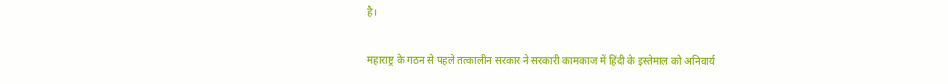है।

महाराष्ट्र के गठन से पहले तत्कालीन सरकार ने सरकारी कामकाज में हिंदी के इस्तेमाल को अनिवार्य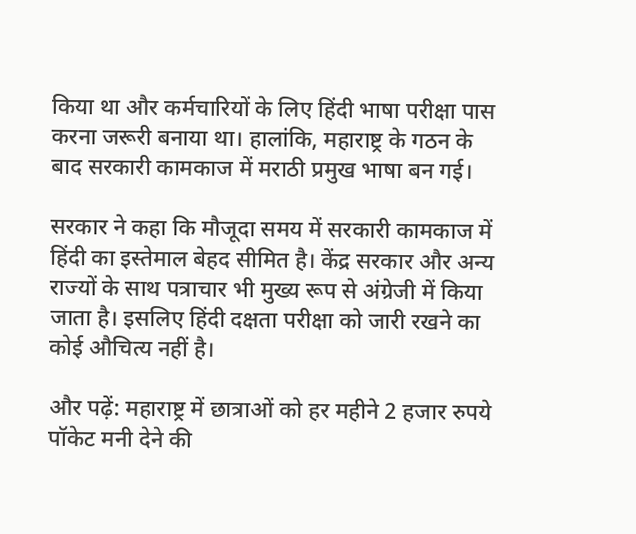किया था और कर्मचारियों के लिए हिंदी भाषा परीक्षा पास करना जरूरी बनाया था। हालांकि, महाराष्ट्र के गठन के बाद सरकारी कामकाज में मराठी प्रमुख भाषा बन गई।

सरकार ने कहा कि मौजूदा समय में सरकारी कामकाज में हिंदी का इस्तेमाल बेहद सीमित है। केंद्र सरकार और अन्य राज्यों के साथ पत्राचार भी मुख्य रूप से अंग्रेजी में किया जाता है। इसलिए हिंदी दक्षता परीक्षा को जारी रखने का कोई औचित्य नहीं है।

और पढ़ें: महाराष्ट्र में छात्राओं को हर महीने 2 हजार रुपये पॉकेट मनी देने की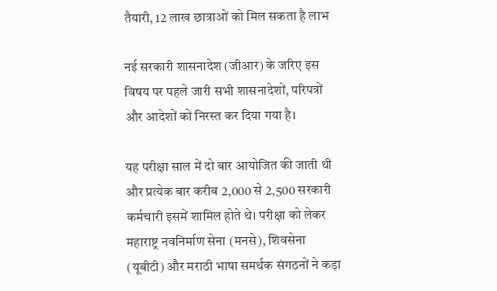तैयारी, 12 लाख छात्राओं को मिल सकता है लाभ

नई सरकारी शासनादेश (जीआर) के जरिए इस विषय पर पहले जारी सभी शासनादेशों, परिपत्रों और आदेशों को निरस्त कर दिया गया है।

यह परीक्षा साल में दो बार आयोजित की जाती थी और प्रत्येक बार करीब 2,000 से 2,500 सरकारी कर्मचारी इसमें शामिल होते थे। परीक्षा को लेकर महाराष्ट्र नवनिर्माण सेना (मनसे), शिवसेना (यूबीटी) और मराठी भाषा समर्थक संगठनों ने कड़ा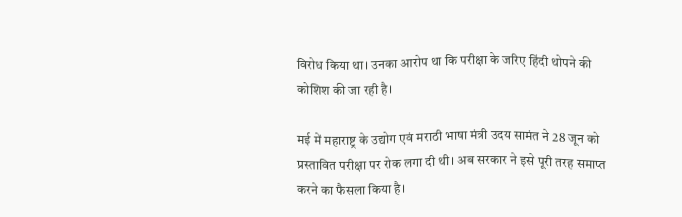विरोध किया था। उनका आरोप था कि परीक्षा के जरिए हिंदी थोपने की कोशिश की जा रही है।

मई में महाराष्ट्र के उद्योग एवं मराठी भाषा मंत्री उदय सामंत ने 28 जून को प्रस्तावित परीक्षा पर रोक लगा दी थी। अब सरकार ने इसे पूरी तरह समाप्त करने का फैसला किया है।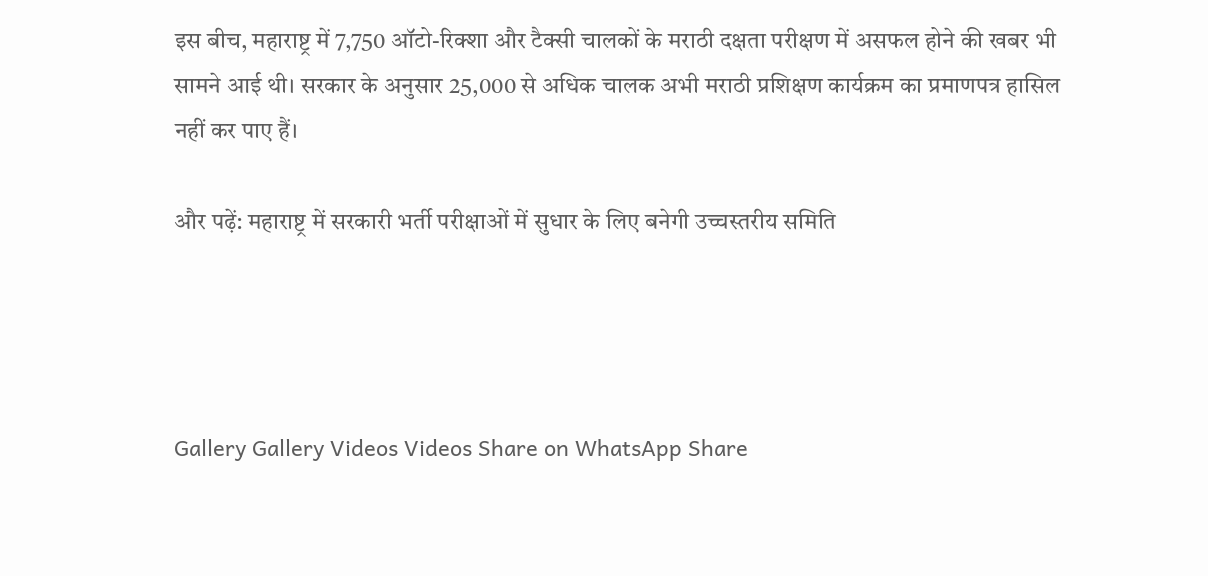इस बीच, महाराष्ट्र में 7,750 ऑटो-रिक्शा और टैक्सी चालकों के मराठी दक्षता परीक्षण में असफल होने की खबर भी सामने आई थी। सरकार के अनुसार 25,000 से अधिक चालक अभी मराठी प्रशिक्षण कार्यक्रम का प्रमाणपत्र हासिल नहीं कर पाए हैं।

और पढ़ें: महाराष्ट्र में सरकारी भर्ती परीक्षाओं में सुधार के लिए बनेगी उच्चस्तरीय समिति




Gallery Gallery Videos Videos Share on WhatsApp Share